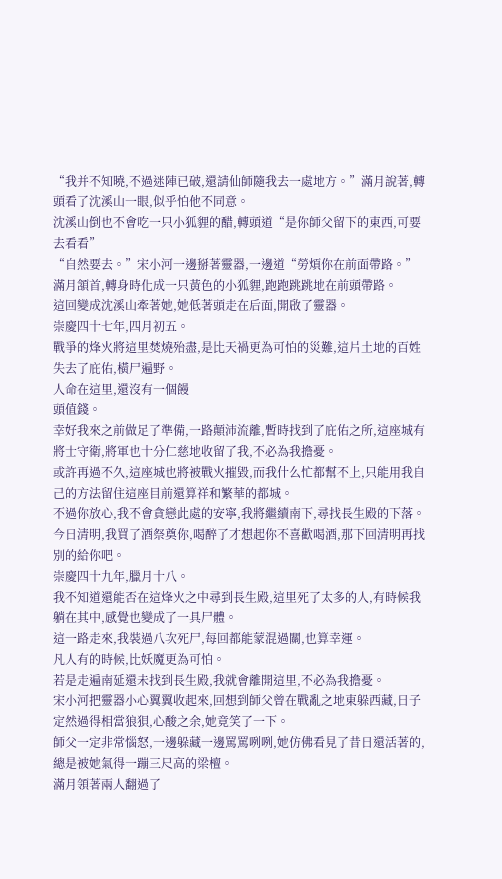“我并不知曉,不過迷陣已破,還請仙師隨我去一處地方。”滿月說著,轉頭看了沈溪山一眼,似乎怕他不同意。
沈溪山倒也不會吃一只小狐貍的醋,轉頭道“是你師父留下的東西,可要去看看”
“自然要去。”宋小河一邊掰著靈器,一邊道“勞煩你在前面帶路。”
滿月頷首,轉身時化成一只黃色的小狐貍,跑跑跳跳地在前頭帶路。
這回變成沈溪山牽著她,她低著頭走在后面,開啟了靈器。
崇慶四十七年,四月初五。
戰爭的烽火將這里焚燒殆盡,是比天禍更為可怕的災難,這片土地的百姓失去了庇佑,橫尸遍野。
人命在這里,還沒有一個饅
頭值錢。
幸好我來之前做足了準備,一路顛沛流離,暫時找到了庇佑之所,這座城有將士守衛,將軍也十分仁慈地收留了我,不必為我擔憂。
或許再過不久,這座城也將被戰火摧毀,而我什么忙都幫不上,只能用我自己的方法留住這座目前還算祥和繁華的都城。
不過你放心,我不會貪戀此處的安寧,我將繼續南下,尋找長生殿的下落。
今日清明,我買了酒祭奠你,喝醉了才想起你不喜歡喝酒,那下回清明再找別的給你吧。
崇慶四十九年,臘月十八。
我不知道還能否在這烽火之中尋到長生殿,這里死了太多的人,有時候我躺在其中,感覺也變成了一具尸體。
這一路走來,我裝過八次死尸,每回都能蒙混過關,也算幸運。
凡人有的時候,比妖魔更為可怕。
若是走遍南延還未找到長生殿,我就會離開這里,不必為我擔憂。
宋小河把靈器小心翼翼收起來,回想到師父曾在戰亂之地東躲西藏,日子定然過得相當狼狽,心酸之余,她竟笑了一下。
師父一定非常惱怒,一邊躲藏一邊罵罵咧咧,她仿佛看見了昔日還活著的,總是被她氣得一蹦三尺高的梁檀。
滿月領著兩人翻過了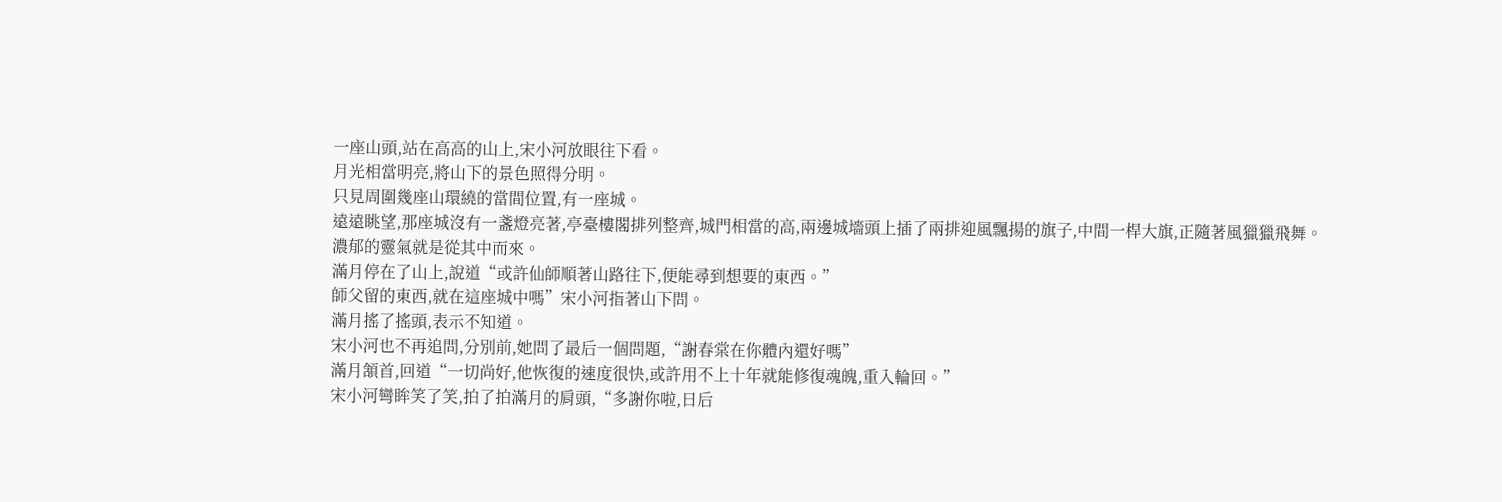一座山頭,站在高高的山上,宋小河放眼往下看。
月光相當明亮,將山下的景色照得分明。
只見周圍幾座山環繞的當間位置,有一座城。
遠遠眺望,那座城沒有一盞燈亮著,亭臺樓閣排列整齊,城門相當的高,兩邊城墻頭上插了兩排迎風飄揚的旗子,中間一桿大旗,正隨著風獵獵飛舞。
濃郁的靈氣就是從其中而來。
滿月停在了山上,說道“或許仙師順著山路往下,便能尋到想要的東西。”
師父留的東西,就在這座城中嗎”宋小河指著山下問。
滿月搖了搖頭,表示不知道。
宋小河也不再追問,分別前,她問了最后一個問題,“謝春棠在你體內還好嗎”
滿月頷首,回道“一切尚好,他恢復的速度很快,或許用不上十年就能修復魂魄,重入輪回。”
宋小河彎眸笑了笑,拍了拍滿月的肩頭,“多謝你啦,日后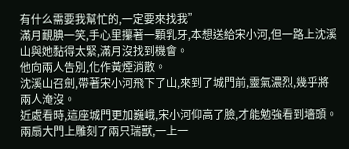有什么需要我幫忙的,一定要來找我”
滿月靦腆一笑,手心里攥著一顆乳牙,本想送給宋小河,但一路上沈溪山與她黏得太緊,滿月沒找到機會。
他向兩人告別,化作黃煙消散。
沈溪山召劍,帶著宋小河飛下了山,來到了城門前,靈氣濃烈,幾乎將兩人淹沒。
近處看時,這座城門更加巍峨,宋小河仰高了臉,才能勉強看到墻頭。
兩扇大門上雕刻了兩只瑞獸,一上一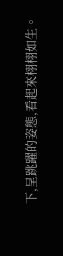下,呈跳躍的姿態,看起來栩栩如生。